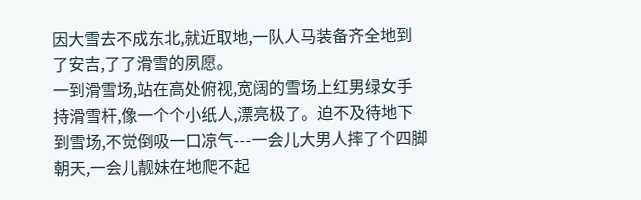因大雪去不成东北,就近取地,一队人马装备齐全地到了安吉,了了滑雪的夙愿。
一到滑雪场,站在高处俯视,宽阔的雪场上红男绿女手持滑雪杆,像一个个小纸人,漂亮极了。迫不及待地下到雪场,不觉倒吸一口凉气---一会儿大男人摔了个四脚朝天,一会儿靓妹在地爬不起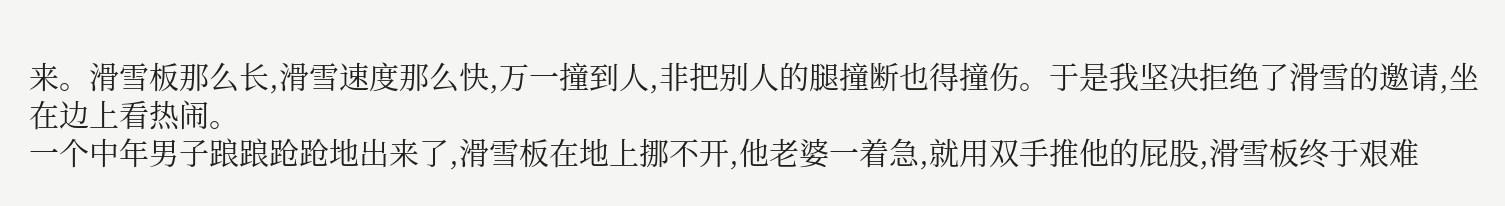来。滑雪板那么长,滑雪速度那么快,万一撞到人,非把别人的腿撞断也得撞伤。于是我坚决拒绝了滑雪的邀请,坐在边上看热闹。
一个中年男子踉踉跄跄地出来了,滑雪板在地上挪不开,他老婆一着急,就用双手推他的屁股,滑雪板终于艰难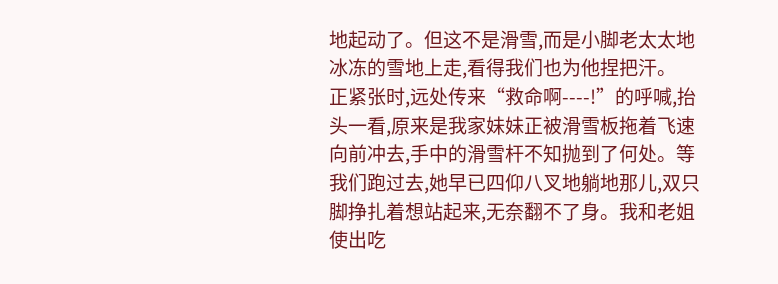地起动了。但这不是滑雪,而是小脚老太太地冰冻的雪地上走,看得我们也为他捏把汗。
正紧张时,远处传来“救命啊----!”的呼喊,抬头一看,原来是我家妹妹正被滑雪板拖着飞速向前冲去,手中的滑雪杆不知抛到了何处。等我们跑过去,她早已四仰八叉地躺地那儿,双只脚挣扎着想站起来,无奈翻不了身。我和老姐使出吃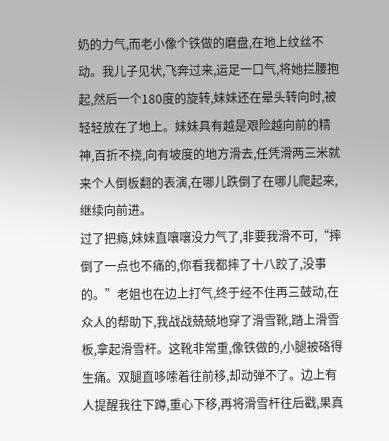奶的力气,而老小像个铁做的磨盘,在地上纹丝不动。我儿子见状,飞奔过来,运足一口气,将她拦腰抱起,然后一个180度的旋转,妹妹还在晕头转向时,被轻轻放在了地上。妹妹具有越是艰险越向前的精神,百折不挠,向有坡度的地方滑去,任凭滑两三米就来个人倒板翻的表演,在哪儿跌倒了在哪儿爬起来,继续向前进。
过了把瘾,妹妹直嚷嚷没力气了,非要我滑不可,“摔倒了一点也不痛的,你看我都摔了十八跤了,没事的。”老姐也在边上打气,终于经不住再三鼓动,在众人的帮助下,我战战兢兢地穿了滑雪靴,踏上滑雪板,拿起滑雪杆。这靴非常重,像铁做的,小腿被硌得生痛。双腿直哆嗦着往前移,却动弹不了。边上有人提醒我往下蹲,重心下移,再将滑雪杆往后戳,果真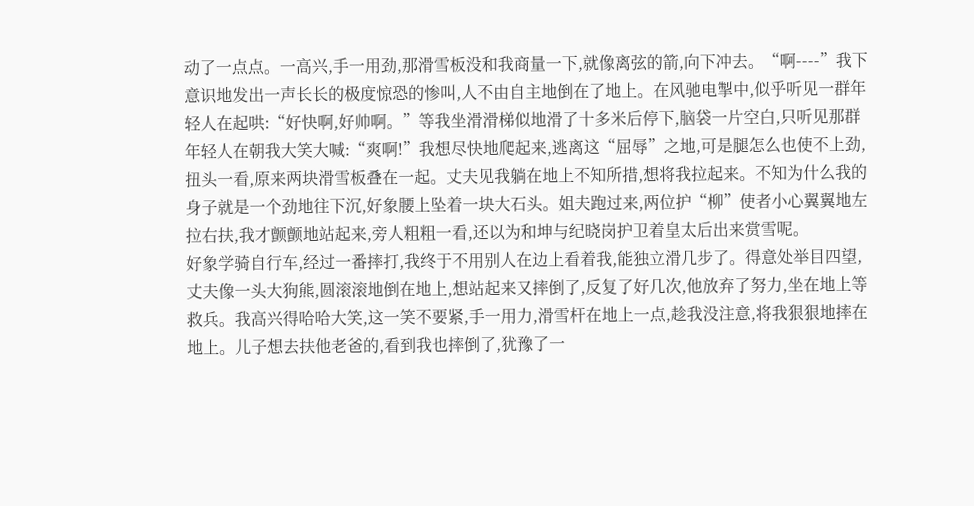动了一点点。一高兴,手一用劲,那滑雪板没和我商量一下,就像离弦的箭,向下冲去。“啊----”我下意识地发出一声长长的极度惊恐的惨叫,人不由自主地倒在了地上。在风驰电掣中,似乎听见一群年轻人在起哄:“好快啊,好帅啊。”等我坐滑滑梯似地滑了十多米后停下,脑袋一片空白,只听见那群年轻人在朝我大笑大喊:“爽啊!”我想尽快地爬起来,逃离这“屈辱”之地,可是腿怎么也使不上劲,扭头一看,原来两块滑雪板叠在一起。丈夫见我躺在地上不知所措,想将我拉起来。不知为什么我的身子就是一个劲地往下沉,好象腰上坠着一块大石头。姐夫跑过来,两位护“柳”使者小心翼翼地左拉右扶,我才颤颤地站起来,旁人粗粗一看,还以为和坤与纪晓岗护卫着皇太后出来赏雪呢。
好象学骑自行车,经过一番摔打,我终于不用别人在边上看着我,能独立滑几步了。得意处举目四望,丈夫像一头大狗熊,圆滚滚地倒在地上,想站起来又摔倒了,反复了好几次,他放弃了努力,坐在地上等救兵。我高兴得哈哈大笑,这一笑不要紧,手一用力,滑雪杆在地上一点,趁我没注意,将我狠狠地摔在地上。儿子想去扶他老爸的,看到我也摔倒了,犹豫了一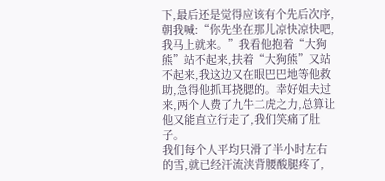下,最后还是觉得应该有个先后次序,朝我喊:“你先坐在那儿凉快凉快吧,我马上就来。”我看他抱着“大狗熊”站不起来,扶着“大狗熊”又站不起来,我这边又在眼巴巴地等他救助,急得他抓耳挠腮的。幸好姐夫过来,两个人费了九牛二虎之力,总算让他又能直立行走了,我们笑痛了肚子。
我们每个人平均只滑了半小时左右的雪,就已经汗流浃背腰酸腿疼了,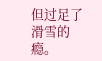但过足了滑雪的瘾。